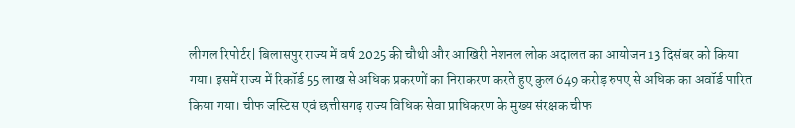लीगल रिपोर्टर| बिलासपुर राज्य में वर्ष 2025 की चौथी और आखिरी नेशनल लोक अदालत का आयोजन 13 दिसंबर को किया गया। इसमें राज्य में रिकॉर्ड 55 लाख से अधिक प्रकरणों का निराकरण करते हुए कुल 649 करोड़ रुपए से अधिक का अवॉर्ड पारित किया गया। चीफ जस्टिस एवं छत्तीसगढ़ राज्य विधिक सेवा प्राधिकरण के मुख्य संरक्षक चीफ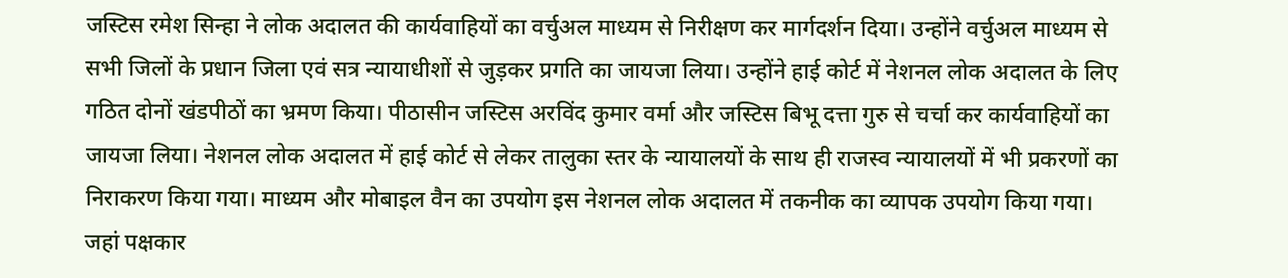जस्टिस रमेश सिन्हा ने लोक अदालत की कार्यवाहियों का वर्चुअल माध्यम से निरीक्षण कर मार्गदर्शन दिया। उन्होंने वर्चुअल माध्यम से सभी जिलों के प्रधान जिला एवं सत्र न्यायाधीशों से जुड़कर प्रगति का जायजा लिया। उन्होंने हाई कोर्ट में नेशनल लोक अदालत के लिए गठित दोनों खंडपीठों का भ्रमण किया। पीठासीन जस्टिस अरविंद कुमार वर्मा और जस्टिस बिभू दत्ता गुरु से चर्चा कर कार्यवाहियों का जायजा लिया। नेशनल लोक अदालत में हाई कोर्ट से लेकर तालुका स्तर के न्यायालयों के साथ ही राजस्व न्यायालयों में भी प्रकरणों का निराकरण किया गया। माध्यम और मोबाइल वैन का उपयोग इस नेशनल लोक अदालत में तकनीक का व्यापक उपयोग किया गया। जहां पक्षकार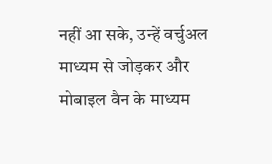नहीं आ सके, उन्हें वर्चुअल माध्यम से जोड़कर और मोबाइल वैन के माध्यम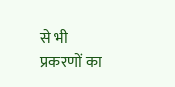से भी प्रकरणों का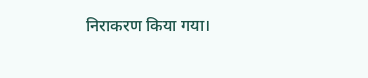निराकरण किया गया।